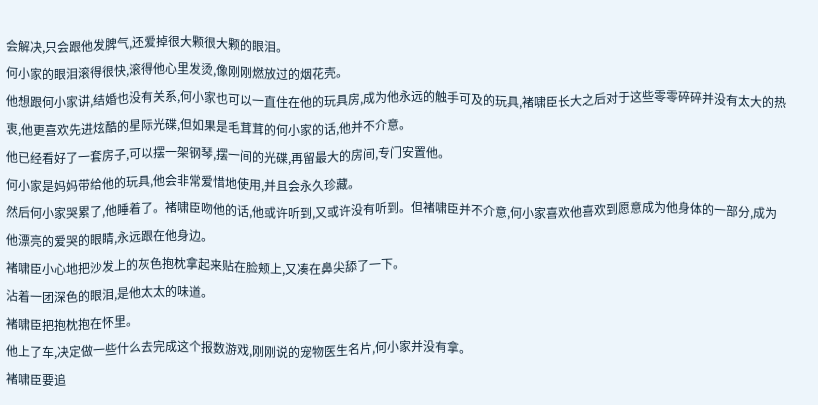会解决,只会跟他发脾气,还爱掉很大颗很大颗的眼泪。
何小家的眼泪滚得很快,滚得他心里发烫,像刚刚燃放过的烟花壳。
他想跟何小家讲,结婚也没有关系,何小家也可以一直住在他的玩具房,成为他永远的触手可及的玩具,褚啸臣长大之后对于这些零零碎碎并没有太大的热衷,他更喜欢先进炫酷的星际光碟,但如果是毛茸茸的何小家的话,他并不介意。
他已经看好了一套房子,可以摆一架钢琴,摆一间的光碟,再留最大的房间,专门安置他。
何小家是妈妈带给他的玩具,他会非常爱惜地使用,并且会永久珍藏。
然后何小家哭累了,他睡着了。褚啸臣吻他的话,他或许听到,又或许没有听到。但褚啸臣并不介意,何小家喜欢他喜欢到愿意成为他身体的一部分,成为他漂亮的爱哭的眼睛,永远跟在他身边。
褚啸臣小心地把沙发上的灰色抱枕拿起来贴在脸颊上,又凑在鼻尖舔了一下。
沾着一团深色的眼泪,是他太太的味道。
褚啸臣把抱枕抱在怀里。
他上了车,决定做一些什么去完成这个报数游戏,刚刚说的宠物医生名片,何小家并没有拿。
褚啸臣要追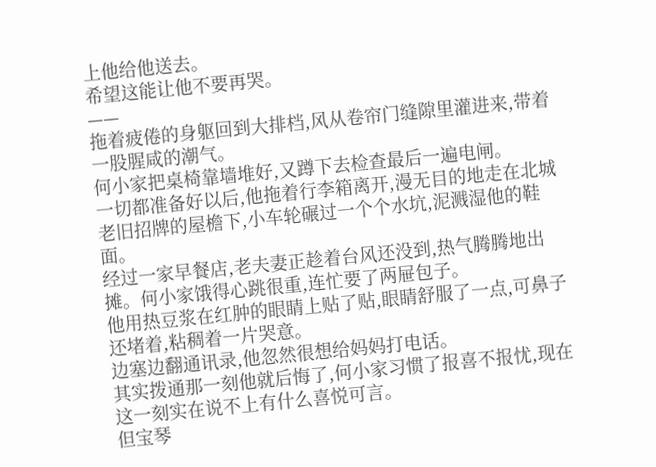上他给他送去。
希望这能让他不要再哭。
——
拖着疲倦的身躯回到大排档,风从卷帘门缝隙里灌进来,带着一股腥咸的潮气。
何小家把桌椅靠墙堆好,又蹲下去检查最后一遍电闸。
一切都准备好以后,他拖着行李箱离开,漫无目的地走在北城老旧招牌的屋檐下,小车轮碾过一个个水坑,泥溅湿他的鞋面。
经过一家早餐店,老夫妻正趁着台风还没到,热气腾腾地出摊。何小家饿得心跳很重,连忙要了两屉包子。
他用热豆浆在红肿的眼睛上贴了贴,眼睛舒服了一点,可鼻子还堵着,粘稠着一片哭意。
边塞边翻通讯录,他忽然很想给妈妈打电话。
其实拨通那一刻他就后悔了,何小家习惯了报喜不报忧,现在这一刻实在说不上有什么喜悦可言。
但宝琴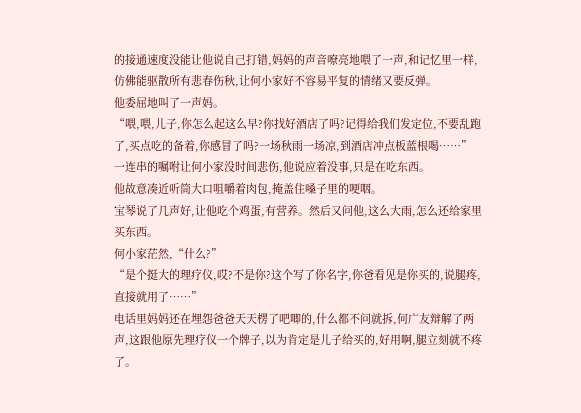的接通速度没能让他说自己打错,妈妈的声音嘹亮地喂了一声,和记忆里一样,仿佛能驱散所有悲春伤秋,让何小家好不容易平复的情绪又要反弹。
他委屈地叫了一声妈。
“喂,喂,儿子,你怎么起这么早?你找好酒店了吗?记得给我们发定位,不要乱跑了,买点吃的备着,你感冒了吗?一场秋雨一场凉,到酒店冲点板蓝根喝……”
一连串的嘱咐让何小家没时间悲伤,他说应着没事,只是在吃东西。
他故意凑近听筒大口咀嚼着肉包,掩盖住嗓子里的哽咽。
宝琴说了几声好,让他吃个鸡蛋,有营养。然后又问他,这么大雨,怎么还给家里买东西。
何小家茫然,“什么?”
“是个挺大的理疗仪,哎?不是你?这个写了你名字,你爸看见是你买的,说腿疼,直接就用了……”
电话里妈妈还在埋怨爸爸天天楞了吧唧的,什么都不问就拆,何广友辩解了两声,这跟他原先理疗仪一个牌子,以为肯定是儿子给买的,好用啊,腿立刻就不疼了。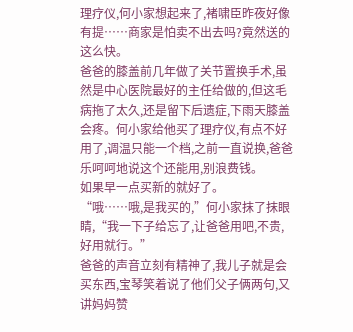理疗仪,何小家想起来了,褚啸臣昨夜好像有提……商家是怕卖不出去吗?竟然送的这么快。
爸爸的膝盖前几年做了关节置换手术,虽然是中心医院最好的主任给做的,但这毛病拖了太久,还是留下后遗症,下雨天膝盖会疼。何小家给他买了理疗仪,有点不好用了,调温只能一个档,之前一直说换,爸爸乐呵呵地说这个还能用,别浪费钱。
如果早一点买新的就好了。
“哦……哦,是我买的,”何小家抹了抹眼睛,“我一下子给忘了,让爸爸用吧,不贵,好用就行。”
爸爸的声音立刻有精神了,我儿子就是会买东西,宝琴笑着说了他们父子俩两句,又讲妈妈赞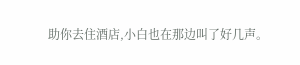助你去住酒店,小白也在那边叫了好几声。